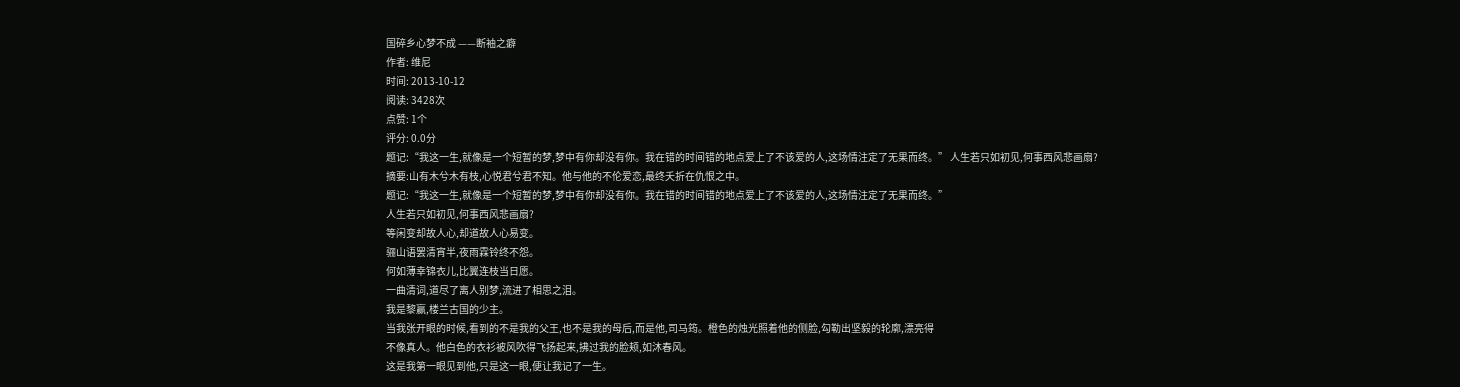国碎乡心梦不成 ——断袖之癖
作者: 维尼
时间: 2013-10-12
阅读: 3428次
点赞: 1个
评分: 0.0分
题记:“我这一生,就像是一个短暂的梦,梦中有你却没有你。我在错的时间错的地点爱上了不该爱的人,这场情注定了无果而终。” 人生若只如初见,何事西风悲画扇?
摘要:山有木兮木有枝,心悦君兮君不知。他与他的不伦爱恋,最终夭折在仇恨之中。
题记:“我这一生,就像是一个短暂的梦,梦中有你却没有你。我在错的时间错的地点爱上了不该爱的人,这场情注定了无果而终。”
人生若只如初见,何事西风悲画扇?
等闲变却故人心,却道故人心易变。
骊山语罢清宵半,夜雨霖铃终不怨。
何如薄幸锦衣儿,比翼连枝当日愿。
一曲清词,道尽了离人别梦,流进了相思之泪。
我是黎赢,楼兰古国的少主。
当我张开眼的时候,看到的不是我的父王,也不是我的母后,而是他,司马筠。橙色的烛光照着他的侧脸,勾勒出坚毅的轮廓,漂亮得
不像真人。他白色的衣衫被风吹得飞扬起来,拂过我的脸颊,如沐春风。
这是我第一眼见到他,只是这一眼,便让我记了一生。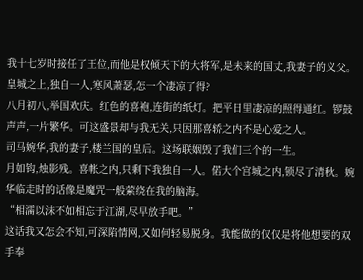我十七岁时接任了王位,而他是权倾天下的大将军,是未来的国丈,我妻子的义父。
皇城之上,独自一人,寒风萧瑟,怎一个凄凉了得?
八月初八,举国欢庆。红色的喜袍,连街的纸灯。把平日里凄凉的照得通红。锣鼓声声,一片繁华。可这盛景却与我无关,只因那喜轿之内不是心爱之人。
司马婉华,我的妻子,楼兰国的皇后。这场联姻毁了我们三个的一生。
月如钩,烛影残。喜帐之内,只剩下我独自一人。偌大个宫城之内,锁尽了清秋。婉华临走时的话像是魔咒一般萦绕在我的脑海。
“相濡以沫不如相忘于江湖,尽早放手吧。”
这话我又怎会不知,可深陷情网,又如何轻易脱身。我能做的仅仅是将他想要的双手奉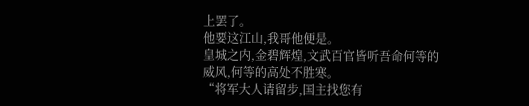上罢了。
他要这江山,我哥他便是。
皇城之内,金碧辉煌,文武百官皆听吾命何等的威风,何等的高处不胜寒。
“将军大人请留步,国主找您有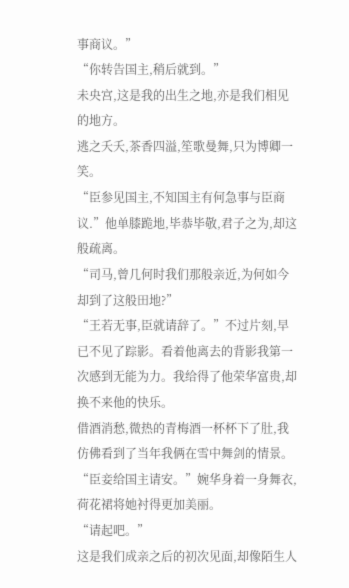事商议。”
“你转告国主,稍后就到。”
未央宫,这是我的出生之地,亦是我们相见的地方。
逃之夭夭,茶香四溢,笙歌曼舞,只为博卿一笑。
“臣参见国主,不知国主有何急事与臣商议.”他单膝跪地,毕恭毕敬,君子之为,却这般疏离。
“司马,曾几何时我们那般亲近,为何如今却到了这般田地?”
“王若无事,臣就请辞了。”不过片刻,早已不见了踪影。看着他离去的背影我第一次感到无能为力。我给得了他荣华富贵,却换不来他的快乐。
借酒消愁,微热的青梅酒一杯杯下了肚,我仿佛看到了当年我俩在雪中舞剑的情景。
“臣妾给国主请安。”婉华身着一身舞衣,荷花裙将她衬得更加美丽。
“请起吧。”
这是我们成亲之后的初次见面,却像陌生人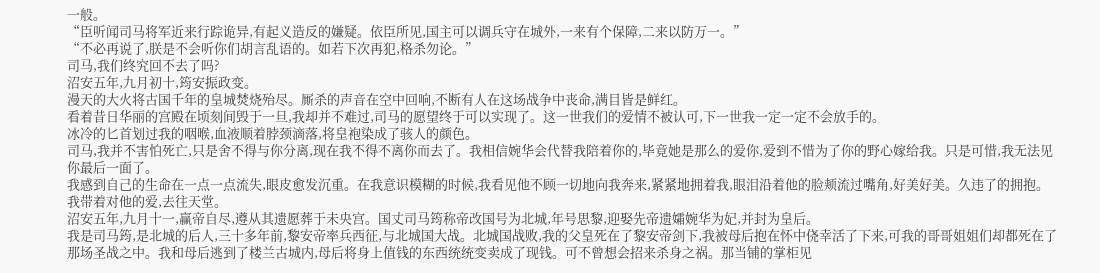一般。
“臣听闻司马将军近来行踪诡异,有起义造反的嫌疑。依臣所见,国主可以调兵守在城外,一来有个保障,二来以防万一。”
“不必再说了,朕是不会听你们胡言乱语的。如若下次再犯,格杀勿论。”
司马,我们终究回不去了吗?
沼安五年,九月初十,筠安振政变。
漫天的大火将古国千年的皇城焚烧殆尽。厮杀的声音在空中回响,不断有人在这场战争中丧命,满目皆是鲜红。
看着昔日华丽的宫殿在顷刻间毁于一旦,我却并不难过,司马的愿望终于可以实现了。这一世我们的爱情不被认可,下一世我一定一定不会放手的。
冰冷的匕首划过我的咽喉,血液顺着脖颈滴落,将皇袍染成了骇人的颜色。
司马,我并不害怕死亡,只是舍不得与你分离,现在我不得不离你而去了。我相信婉华会代替我陪着你的,毕竟她是那么的爱你,爱到不惜为了你的野心嫁给我。只是可惜,我无法见你最后一面了。
我感到自己的生命在一点一点流失,眼皮愈发沉重。在我意识模糊的时候,我看见他不顾一切地向我奔来,紧紧地拥着我,眼泪沿着他的脸颊流过嘴角,好美好美。久违了的拥抱。
我带着对他的爱,去往天堂。
沼安五年,九月十一,赢帝自尽,遵从其遗愿葬于未央宫。国丈司马筠称帝改国号为北城,年号思黎,迎娶先帝遗孀婉华为妃,并封为皇后。
我是司马筠,是北城的后人,三十多年前,黎安帝率兵西征,与北城国大战。北城国战败,我的父皇死在了黎安帝剑下,我被母后抱在怀中侥幸活了下来,可我的哥哥姐姐们却都死在了那场圣战之中。我和母后逃到了楼兰古城内,母后将身上值钱的东西统统变卖成了现钱。可不曾想会招来杀身之祸。那当铺的掌柜见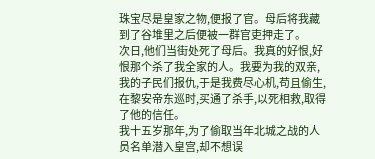珠宝尽是皇家之物,便报了官。母后将我藏到了谷堆里之后便被一群官吏押走了。
次日,他们当街处死了母后。我真的好恨,好恨那个杀了我全家的人。我要为我的双亲,我的子民们报仇,于是我费尽心机,苟且偷生,在黎安帝东巡时,买通了杀手,以死相救,取得了他的信任。
我十五岁那年,为了偷取当年北城之战的人员名单潜入皇宫,却不想误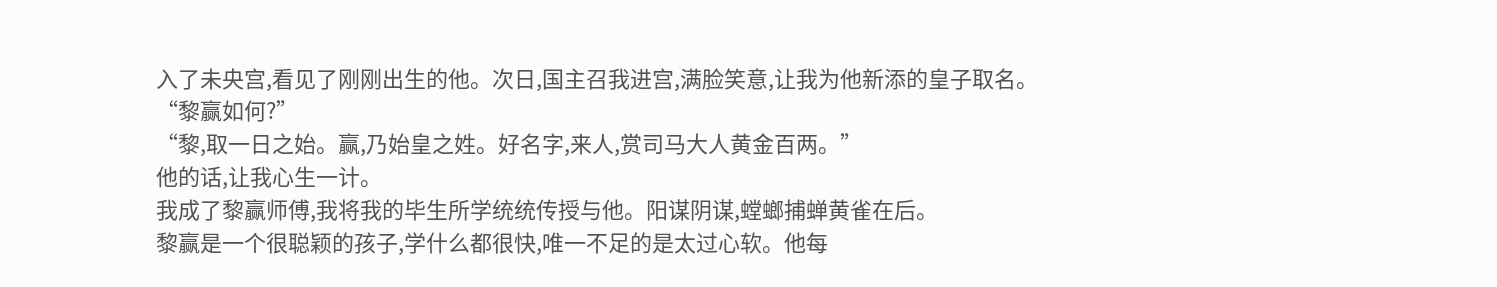入了未央宫,看见了刚刚出生的他。次日,国主召我进宫,满脸笑意,让我为他新添的皇子取名。
“黎赢如何?”
“黎,取一日之始。赢,乃始皇之姓。好名字,来人,赏司马大人黄金百两。”
他的话,让我心生一计。
我成了黎赢师傅,我将我的毕生所学统统传授与他。阳谋阴谋,螳螂捕蝉黄雀在后。
黎赢是一个很聪颖的孩子,学什么都很快,唯一不足的是太过心软。他每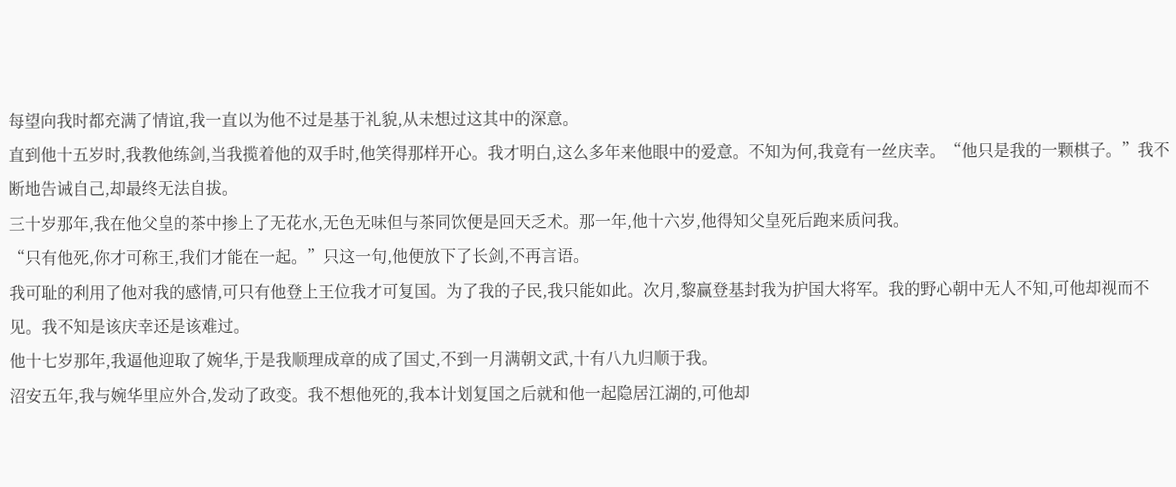每望向我时都充满了情谊,我一直以为他不过是基于礼貌,从未想过这其中的深意。
直到他十五岁时,我教他练剑,当我揽着他的双手时,他笑得那样开心。我才明白,这么多年来他眼中的爱意。不知为何,我竟有一丝庆幸。“他只是我的一颗棋子。”我不断地告诫自己,却最终无法自拔。
三十岁那年,我在他父皇的茶中掺上了无花水,无色无味但与茶同饮便是回天乏术。那一年,他十六岁,他得知父皇死后跑来质问我。
“只有他死,你才可称王,我们才能在一起。”只这一句,他便放下了长剑,不再言语。
我可耻的利用了他对我的感情,可只有他登上王位我才可复国。为了我的子民,我只能如此。次月,黎赢登基封我为护国大将军。我的野心朝中无人不知,可他却视而不见。我不知是该庆幸还是该难过。
他十七岁那年,我逼他迎取了婉华,于是我顺理成章的成了国丈,不到一月满朝文武,十有八九归顺于我。
沼安五年,我与婉华里应外合,发动了政变。我不想他死的,我本计划复国之后就和他一起隐居江湖的,可他却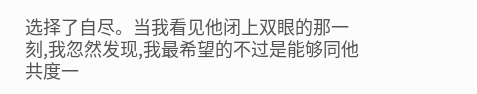选择了自尽。当我看见他闭上双眼的那一刻,我忽然发现,我最希望的不过是能够同他共度一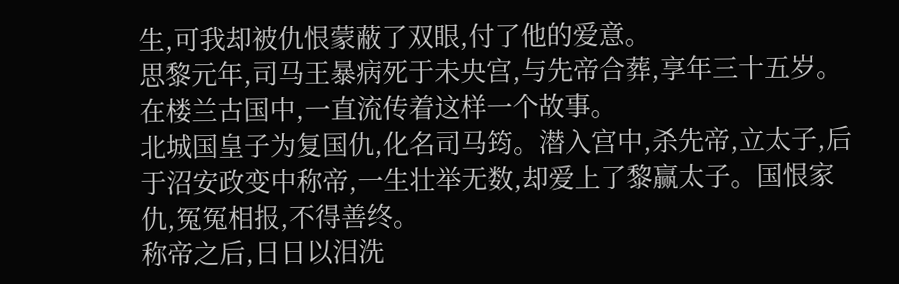生,可我却被仇恨蒙蔽了双眼,付了他的爱意。
思黎元年,司马王暴病死于未央宫,与先帝合葬,享年三十五岁。
在楼兰古国中,一直流传着这样一个故事。
北城国皇子为复国仇,化名司马筠。潜入宫中,杀先帝,立太子,后于沼安政变中称帝,一生壮举无数,却爱上了黎赢太子。国恨家仇,冤冤相报,不得善终。
称帝之后,日日以泪洗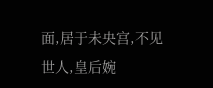面,居于未央宫,不见世人,皇后婉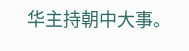华主持朝中大事。